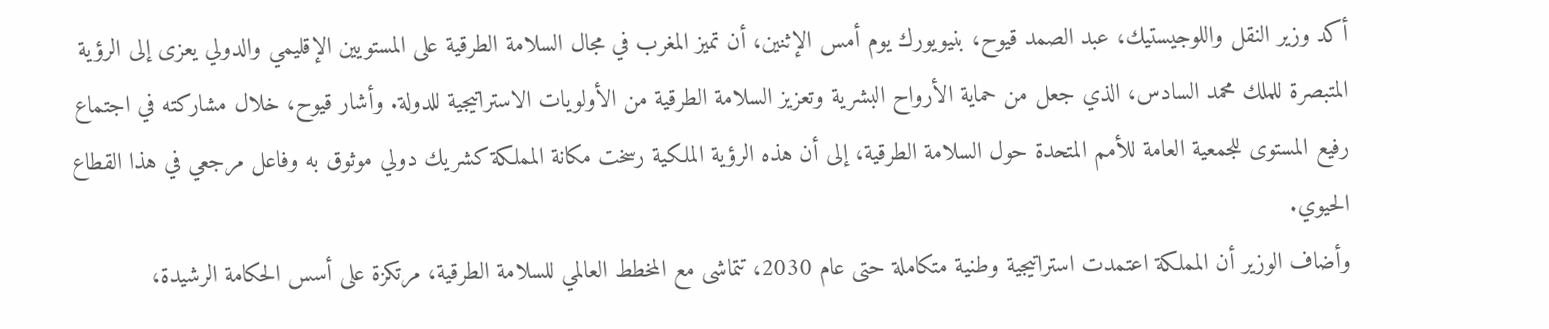أكد وزير النقل واللوجيستيك، عبد الصمد قيوح، بنيويورك يوم أمس الإثنين، أن تميز المغرب في مجال السلامة الطرقية على المستويين الإقليمي والدولي يعزى إلى الرؤية المتبصرة للملك محمد السادس، الذي جعل من حماية الأرواح البشرية وتعزيز السلامة الطرقية من الأولويات الاستراتيجية للدولة. وأشار قيوح، خلال مشاركته في اجتماع رفيع المستوى للجمعية العامة للأمم المتحدة حول السلامة الطرقية، إلى أن هذه الرؤية الملكية رسخت مكانة المملكة كشريك دولي موثوق به وفاعل مرجعي في هذا القطاع الحيوي.
وأضاف الوزير أن المملكة اعتمدت استراتيجية وطنية متكاملة حتى عام 2030، تتماشى مع المخطط العالمي للسلامة الطرقية، مرتكزة على أسس الحكامة الرشيدة،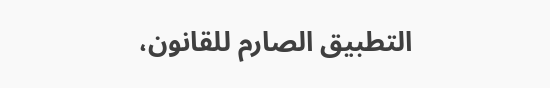التطبيق الصارم للقانون،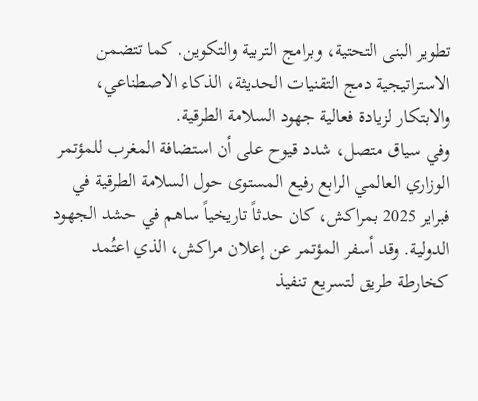تطوير البنى التحتية، وبرامج التربية والتكوين. كما تتضمن الاستراتيجية دمج التقنيات الحديثة، الذكاء الاصطناعي، والابتكار لزيادة فعالية جهود السلامة الطرقية.
وفي سياق متصل، شدد قيوح على أن استضافة المغرب للمؤتمر الوزاري العالمي الرابع رفيع المستوى حول السلامة الطرقية في فبراير 2025 بمراكش، كان حدثاً تاريخياً ساهم في حشد الجهود الدولية. وقد أسفر المؤتمر عن إعلان مراكش، الذي اعتُمد كخارطة طريق لتسريع تنفيذ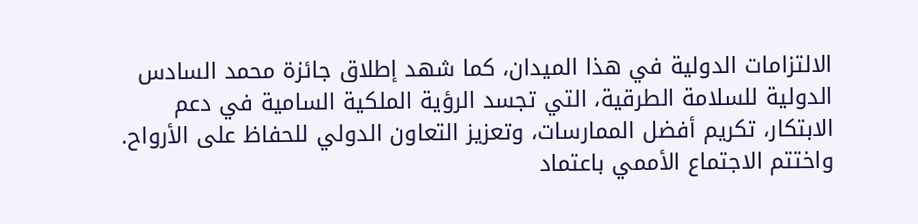الالتزامات الدولية في هذا الميدان، كما شهد إطلاق جائزة محمد السادس الدولية للسلامة الطرقية، التي تجسد الرؤية الملكية السامية في دعم الابتكار، تكريم أفضل الممارسات، وتعزيز التعاون الدولي للحفاظ على الأرواح.
واختتم الاجتماع الأممي باعتماد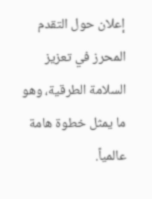إعلان حول التقدم المحرز في تعزيز السلامة الطرقية، وهو ما يمثل خطوة هامة عالمياً.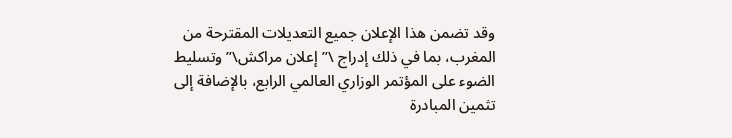وقد تضمن هذا الإعلان جميع التعديلات المقترحة من المغرب، بما في ذلك إدراج \”إعلان مراكش\” وتسليط الضوء على المؤتمر الوزاري العالمي الرابع، بالإضافة إلى تثمين المبادرة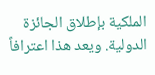الملكية بإطلاق الجائزة الدولية. ويعد هذا اعترافاً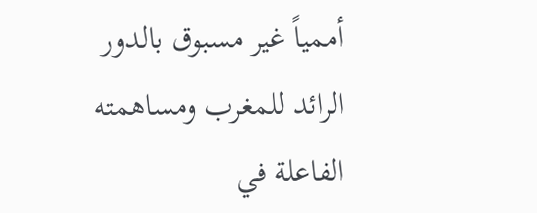أممياً غير مسبوق بالدور الرائد للمغرب ومساهمته الفاعلة في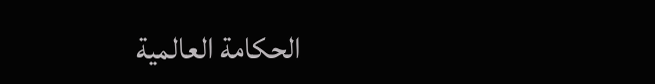الحكامة العالمية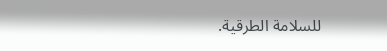للسلامة الطرقية.